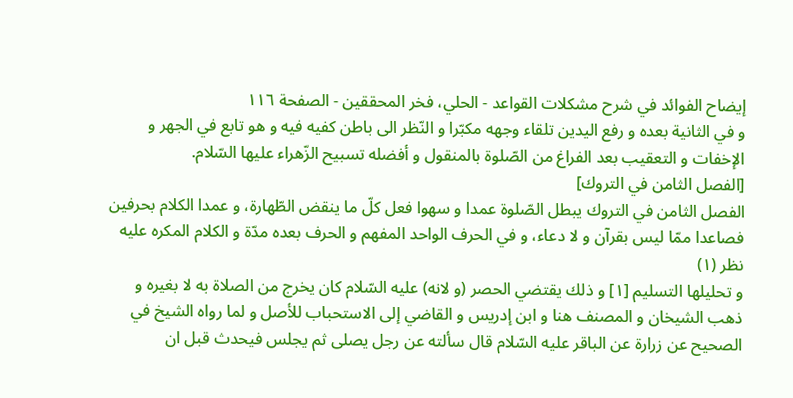إيضاح الفوائد في شرح مشكلات القواعد - الحلي، فخر المحققين - الصفحة ١١٦
و في الثانية بعده و رفع اليدين تلقاء وجهه مكبّرا و النّظر الى باطن كفيه فيه و هو تابع في الجهر و الإخفات و التعقيب بعد الفراغ من الصّلوة بالمنقول و أفضله تسبيح الزّهراء عليها السّلام.
[الفصل الثامن في التروك]
الفصل الثامن في التروك يبطل الصّلوة عمدا و سهوا فعل كلّ ما ينقض الطّهارة، و عمدا الكلام بحرفين فصاعدا ممّا ليس بقرآن و لا دعاء، و في الحرف الواحد المفهم و الحرف بعده مدّة و الكلام المكره عليه نظر (١)
و تحليلها التسليم [١] و ذلك يقتضي الحصر (و لانه) عليه السّلام كان يخرج من الصلاة به لا بغيره و ذهب الشيخان و المصنف هنا و ابن إدريس و القاضي إلى الاستحباب للأصل و لما رواه الشيخ في الصحيح عن زرارة عن الباقر عليه السّلام قال سألته عن رجل يصلى ثم يجلس فيحدث قبل ان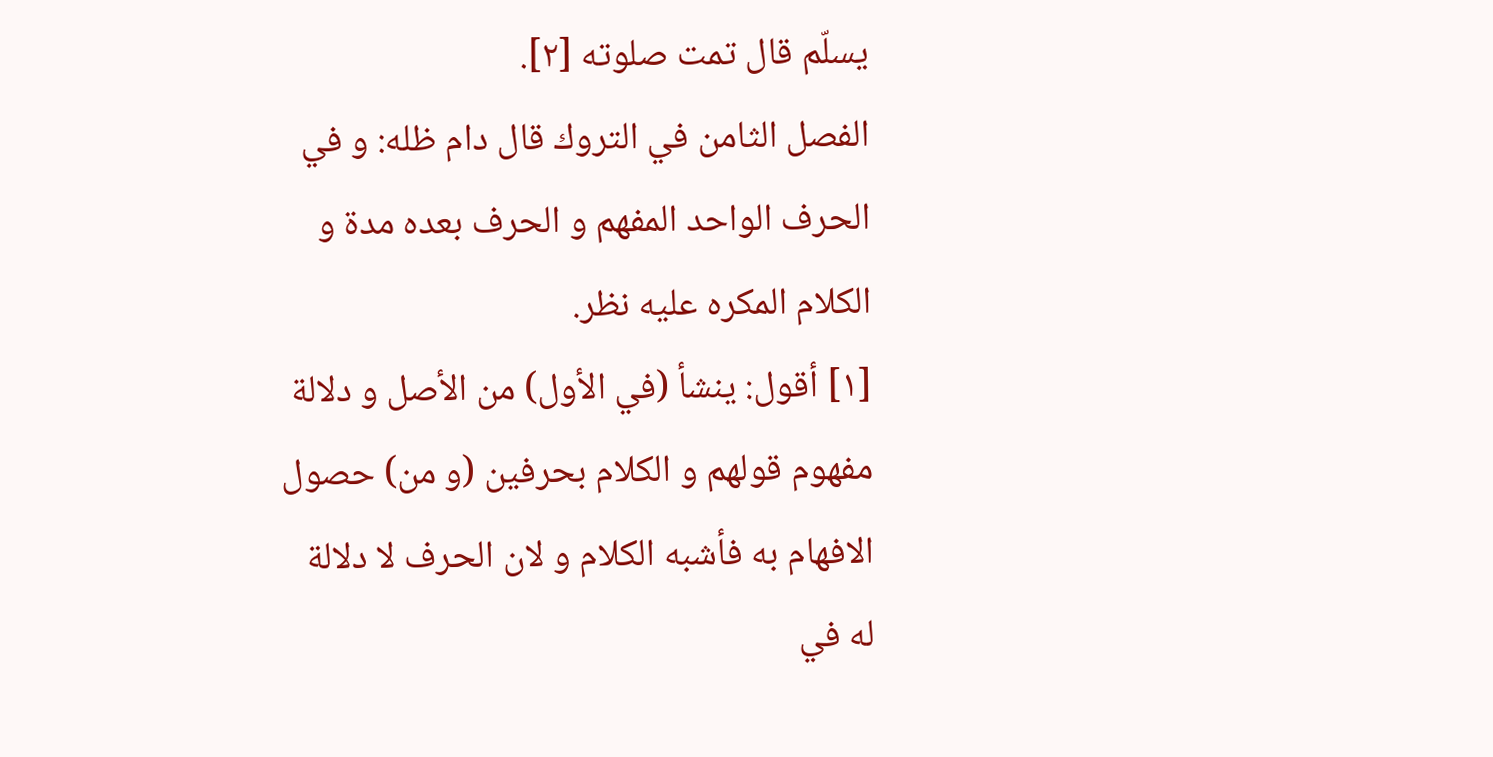يسلّم قال تمت صلوته [٢].
الفصل الثامن في التروك قال دام ظله: و في الحرف الواحد المفهم و الحرف بعده مدة و الكلام المكره عليه نظر.
[١] أقول: ينشأ (في الأول) من الأصل و دلالة مفهوم قولهم و الكلام بحرفين (و من) حصول الافهام به فأشبه الكلام و لان الحرف لا دلالة له في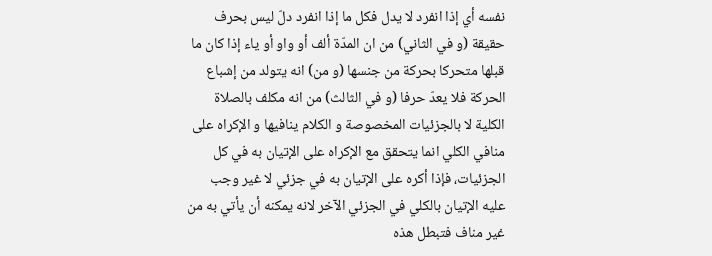نفسه أي إذا انفرد لا يدل فكل ما إذا انفرد دلّ ليس بحرف حقيقة (و في الثاني) من ان المدّة ألف أو واو أو ياء إذا كان ما قبلها متحركا بحركة من جنسها (و من) انه يتولد من إشباع الحركة فلا يعدّ حرفا (و في الثالث) من انه مكلف بالصلاة الكلية لا بالجزئيات المخصوصة و الكلام ينافيها و الإكراه على منافي الكلي انما يتحقق مع الإكراه على الإتيان به في كل الجزئيات، فإذا أكره على الإتيان به في جزئي لا غير وجب عليه الإتيان بالكلي في الجزئي الآخر لانه يمكنه أن يأتي به من غير مناف فتبطل هذه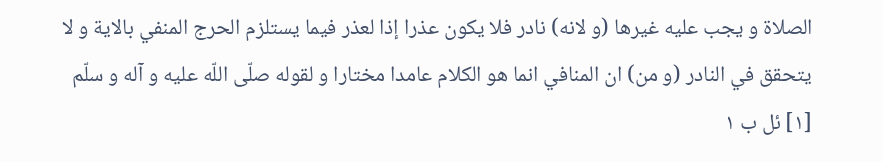الصلاة و يجب عليه غيرها (و لانه) نادر فلا يكون عذرا إذا لعذر فيما يستلزم الحرج المنفي بالاية و لا يتحقق في النادر (و من) ان المنافي انما هو الكلام عامدا مختارا و لقوله صلّى اللّه عليه و آله و سلّم
[١] ئل ب ١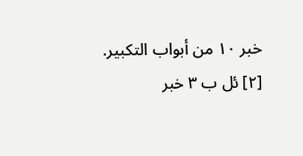خبر ١٠ من أبواب التكبير.
[٢] ئل ب ٣ خبر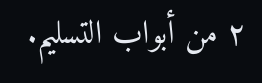٢ من أبواب التسليم.